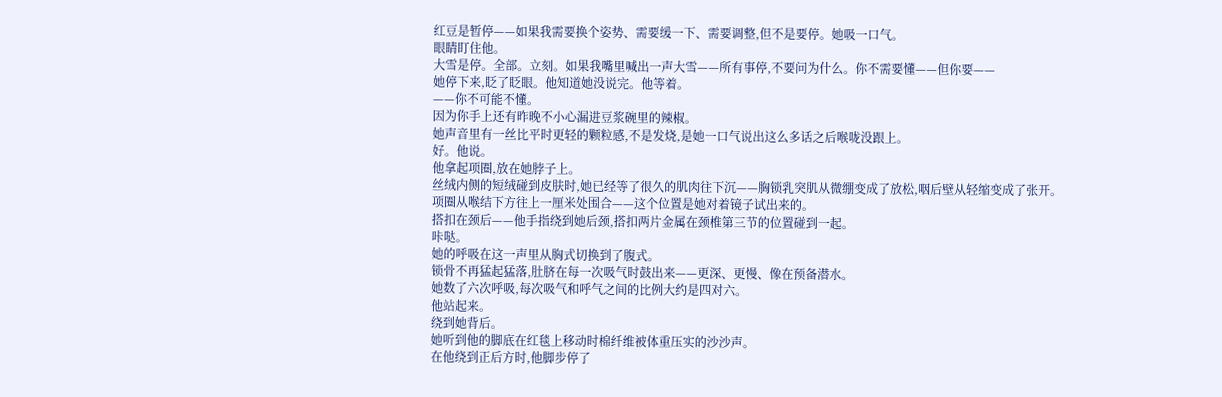红豆是暂停——如果我需要换个姿势、需要缓一下、需要调整,但不是要停。她吸一口气。
眼睛盯住他。
大雪是停。全部。立刻。如果我嘴里喊出一声大雪——所有事停,不要问为什么。你不需要懂——但你要——
她停下来,眨了眨眼。他知道她没说完。他等着。
——你不可能不懂。
因为你手上还有昨晚不小心漏进豆浆碗里的辣椒。
她声音里有一丝比平时更轻的颗粒感,不是发烧,是她一口气说出这么多话之后喉咙没跟上。
好。他说。
他拿起项圈,放在她脖子上。
丝绒内侧的短绒碰到皮肤时,她已经等了很久的肌肉往下沉——胸锁乳突肌从微绷变成了放松,咽后壁从轻缩变成了张开。
项圈从喉结下方往上一厘米处围合——这个位置是她对着镜子试出来的。
搭扣在颈后——他手指绕到她后颈,搭扣两片金属在颈椎第三节的位置碰到一起。
咔哒。
她的呼吸在这一声里从胸式切换到了腹式。
锁骨不再猛起猛落,肚脐在每一次吸气时鼓出来——更深、更慢、像在预备潜水。
她数了六次呼吸,每次吸气和呼气之间的比例大约是四对六。
他站起来。
绕到她背后。
她听到他的脚底在红毯上移动时棉纤维被体重压实的沙沙声。
在他绕到正后方时,他脚步停了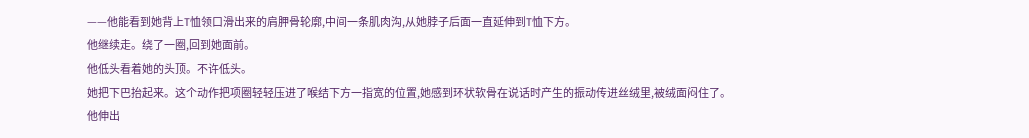——他能看到她背上T恤领口滑出来的肩胛骨轮廓,中间一条肌肉沟,从她脖子后面一直延伸到T恤下方。
他继续走。绕了一圈,回到她面前。
他低头看着她的头顶。不许低头。
她把下巴抬起来。这个动作把项圈轻轻压进了喉结下方一指宽的位置,她感到环状软骨在说话时产生的振动传进丝绒里,被绒面闷住了。
他伸出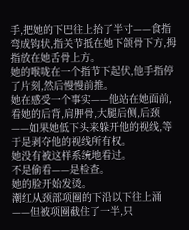手,把她的下巴往上抬了半寸——食指弯成钩状,指关节抵在她下颌骨下方,拇指放在她舌骨上方。
她的喉咙在一个指节下起伏,他手指停了片刻,然后慢慢前推。
她在感受一个事实——他站在她面前,看她的后背,肩胛骨,大腿后侧,后颈——如果她低下头来躲开他的视线,等于是剥夺他的视线所有权。
她没有被这样系统地看过。
不是偷看——是检查。
她的脸开始发烫。
潮红从颈部项圈的下沿以下往上涌——但被项圈截住了一半,只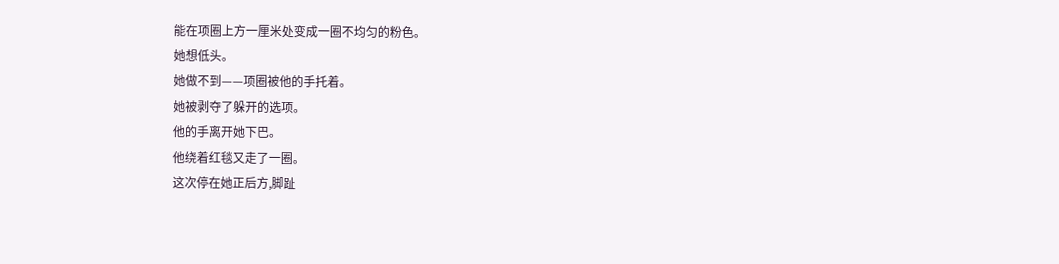能在项圈上方一厘米处变成一圈不均匀的粉色。
她想低头。
她做不到——项圈被他的手托着。
她被剥夺了躲开的选项。
他的手离开她下巴。
他绕着红毯又走了一圈。
这次停在她正后方,脚趾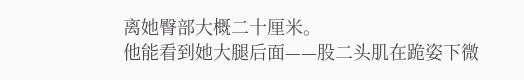离她臀部大概二十厘米。
他能看到她大腿后面——股二头肌在跪姿下微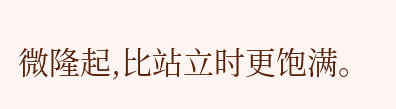微隆起,比站立时更饱满。